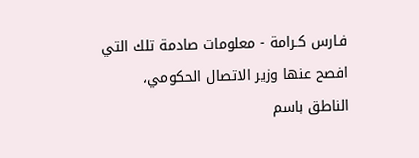فـارس كـرامة - معلومات صادمة تلك التي افصح عنها وزير الاتصال الحكومي، الناطق باسم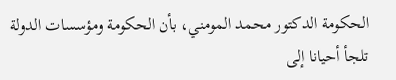الحكومة الدكتور محمد المومني، بأن الحكومة ومؤسسات الدولة تلجأ أحيانا إلى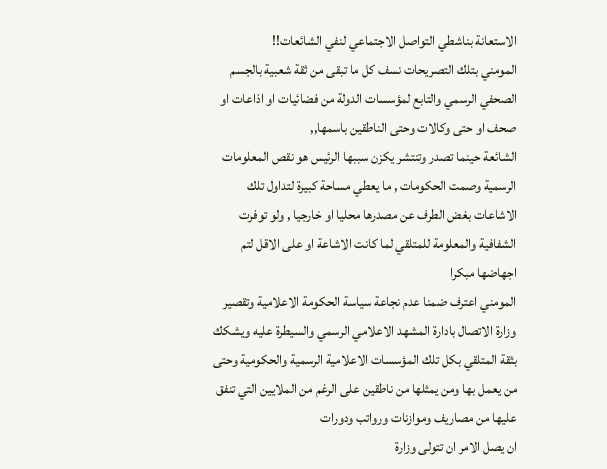الاستعانة بناشطي التواصل الاجتماعي لنفي الشائعات!!
المومني بتلك التصريحات نسف كل ما تبقى من ثقة شعبية بالجسم الصحفي الرسمي والتابع لمؤسسات الدولة من فضائيات او اذاعات او صحف او حتى وكالات وحتى الناطقين باسمها,,
الشائعة حينما تصدر وتنتشر يكزن سببها الرئيس هو نقص المعلومات الرسمية وصمت الحكومات , ما يعطي مساحة كبيرة لتداول تلك الاشاعات بغض الطرف عن مصدرها محليا او خارجيا , ولو توفرت الشفافية والمعلومة للمتلقي لما كانت الاشاعة او على الاقل لتم اجهاضها مبكرا
المومني اعترف ضمنا عدم نجاعة سياسة الحكومة الاعلامية وتقصير وزارة الاتصال بادارة المشهد الاعلامي الرسمي والسيطرة عليه ويشكك بثقة المتلقي بكل تلك المؤسسات الاعلامية الرسمية والحكومية وحتى من يعمل بها ومن يمثلها من ناطقين على الرغم من الملايين التي تنفق عليها من مصاريف وموازنات ورواتب ودورات
ان يصل الامر ان تتولى وزارة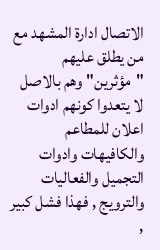الاتصال ادارة المشهد مع من يطلق عليهم "مؤثرين" وهم بالاصل لا يتعدوا كونهم ادوات اعلان للمطاعم والكافيهات وادوات التجميل والفعاليات والترويج , فهذا فشل كبير ,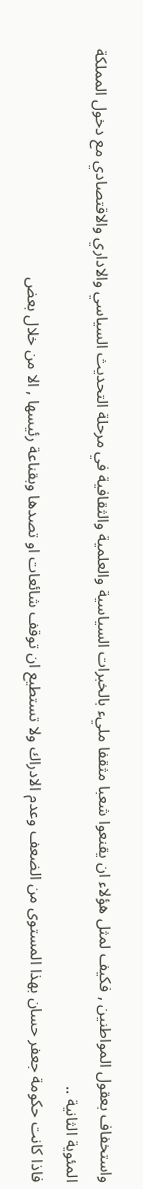واستخفاف بعقول المواطنين , فكيف لمثل هؤلاء ان يقنعوا شعبا مثقفا مليء بالخبرات السياسية والعلمية والثقافية في مرحلة التحديث السياسي والاداري والاقتصادي مع دخول المملكة المئوية الثانية ..
فاذا كانت حكومة جعفر حسان بهذا المستوى من الضعف وعدم الادراك ولا تستطيع ان توقف شائعات او تصدها وبقناعة رئيسها , الا من خلال بعض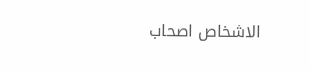الاشخاص اصحاب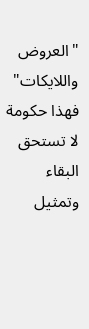"العروض واللايكات" فهذا حكومة لا تستحق البقاء وتمثيل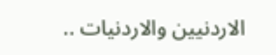الاردنيين والاردنيات ..